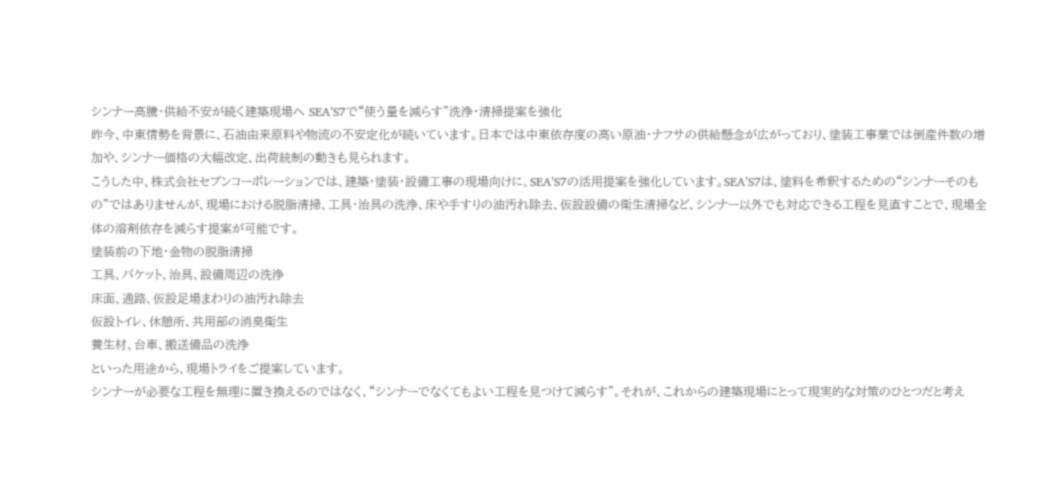シンナー高騰・供給不安が続く建築現場へ SEA’S7で“使う量を減らす”洗浄・清掃提案を強化
昨今、中東情勢を背景に、石油由来原料や物流の不安定化が続いています。日本では中東依存度の高い原油・ナフサの供給懸念が広がっており、塗装工事業では倒産件数の増加や、シンナー価格の大幅改定、出荷統制の動きも見られます。
こうした中、株式会社セブンコーポレーションでは、建築・塗装・設備工事の現場向けに、SEA’S7の活用提案を強化しています。SEA’S7は、塗料を希釈するための“シンナーそのもの”ではありませんが、現場における脱脂清掃、工具・治具の洗浄、床や手すりの油汚れ除去、仮設設備の衛生清掃など、シンナー以外でも対応できる工程を見直すことで、現場全体の溶剤依存を減らす提案が可能です。
塗装前の下地・金物の脱脂清掃
工具、バケット、治具、設備周辺の洗浄
床面、通路、仮設足場まわりの油汚れ除去
仮設トイレ、休憩所、共用部の消臭衛生
養生材、台車、搬送備品の洗浄
といった用途から、現場トライをご提案しています。
シンナーが必要な工程を無理に置き換えるのではなく、“シンナーでなくてもよい工程を見つけて減らす”。それが、これからの建築現場にとって現実的な対策のひとつだと考え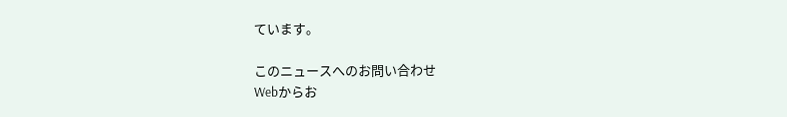ています。

このニュースへのお問い合わせ
Webからお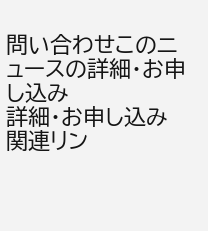問い合わせこのニュースの詳細・お申し込み
詳細・お申し込み
関連リン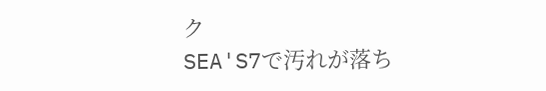ク
SEA'S7で汚れが落ち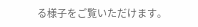る様子をご覧いただけます。